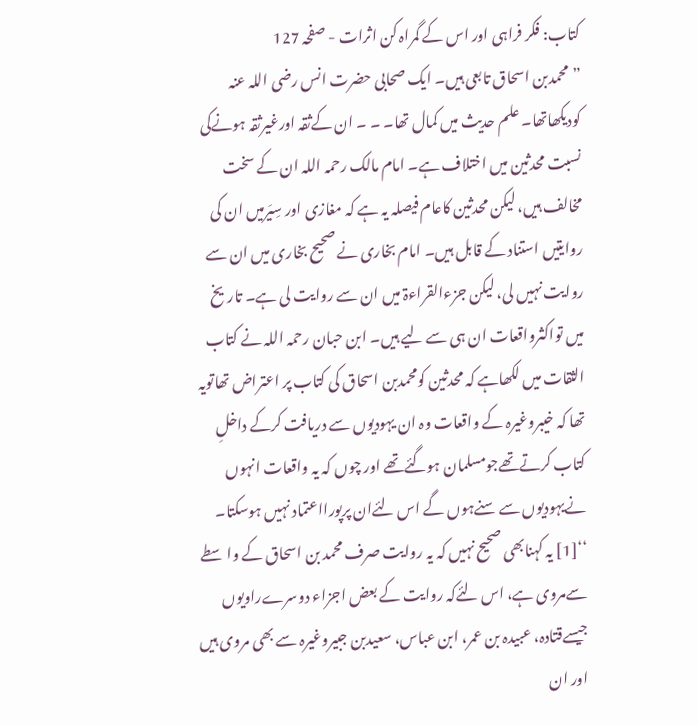کتاب: فکر فراہی اور اس کے گمراہ کن اثرات - صفحہ 127
”محمدبن اسحاق تابعی ہیں۔ ایک صحابی حضرت انس رضی اللہ عنہ کودیکھاتھا۔ علم حدیث میں کمال تھا۔ ۔ ۔ ان کےثقہ اورغیرثقہ ہونےکی نسبت محدثین میں اختلاف ہے۔ امام مالک رحمہ اللہ ان کے سخت مخالف ہیں، لیکن محدثین کاعام فیصلہ یہ ہے کہ مغازی اور سِیَرمیں ان کی روایتیں استناد کے قابل ہیں۔ امام بخاری نے صحیح بخاری میں ان سے روایت نہیں لی، لیکن جزءالقراءۃ میں ان سے روایت لی ہے۔ تاریخ میں تواکثرواقعات ان ہی سے لیے ہیں۔ ابن حبان رحمہ اللہ نے کتاب الثقات میں لکھاہے کہ محدثین کومحمدبن اسحاق کی کتاب پر اعتراض تھاتویہ تھا کہ خیبروغیرہ کے واقعات وہ ان یہودیوں سے دریافت کرکے داخلِ کتاب کرتےتھےجومسلمان ہوگئےتھے اور چوں کہ یہ واقعات انہوں نےیہودیوں سے سنےہوں گے اس لئےان پرپورااعتماد نہیں ہوسکتا۔ ‘‘[1] یہ کہنابھی صحیح نہیں کہ یہ روایت صرف محمد بن اسحاق کے واسطے سےمروی ہے، اس لئےکہ روایت کے بعض اجزاء دوسرےراویوں جیسےقتادہ، عبیدہ بن عمر، ابن عباس، سعیدبن جبیروغیرہ سے بھی مروی ہیں اور ان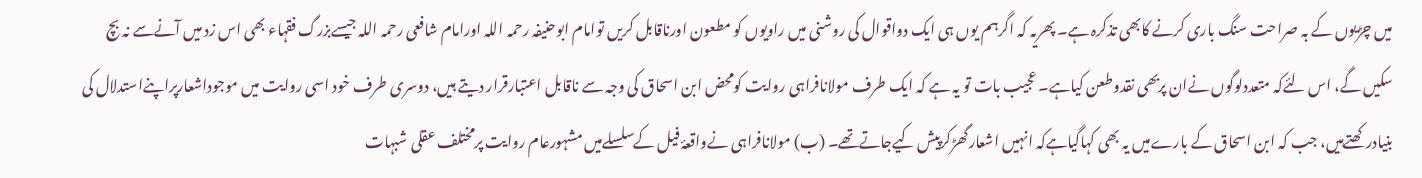میں چڑیوں کے بہ صراحت سنگ باری کرنے کابھی تذکرہ ہے۔ پھریہ کہ اگرہم یوں ہی ایک دواقوال کی روشنی میں راویوں کو مطعون اورناقابل کریں توامام ابوحنیفہ رحمہ اللہ اورامام شافعی رحمہ اللہ جیسےبزرگ فقہاء بھی اس زد میں آنےسے نہ بچ سکیں گے، اس لئےکہ متعددلوگوں نےان پربھی نقدوطعن کیاہے۔ عجیب بات تو یہ ہے کہ ایک طرف مولانافراہی روایت کومحض ابن اسحاق کی وجہ سے ناقابل اعتبارقرار دیتے ہیں، دوسری طرف خود اسی روایت میں موجوداشعارپراپنےاستدلال کی بنیادرکھتےہیں، جب کہ ابن اسحاق کے بارےمیں یہ بھی کہاگیاہےکہ انہیں اشعارگھڑکرپیش کیےجاتےتھے۔ (ب) مولانافراہی نےواقعۂ فیل کےسلسلےمیں مشہورعام روایت پرمختلف عقلی شبہات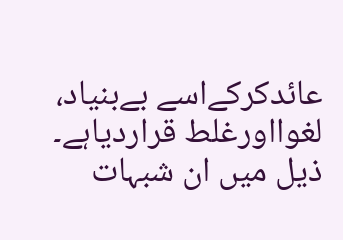عائدکرکےاسے بےبنیاد، لغوااورغلط قراردیاہے۔ ذیل میں ان شبہات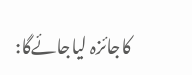کاجائزہ لیاجائےگا: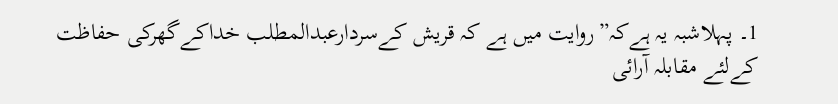1۔ پہلاشبہ یہ ہےکہ”روایت میں ہے کہ قریش کےسردارعبدالمطلب خداکےگھرکی حفاظت کےلئے مقابلہ آرائی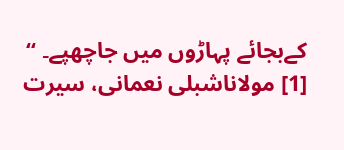کےبجائے پہاڑوں میں جاچھپے۔ ‘‘
[1] مولاناشبلی نعمانی، سیرت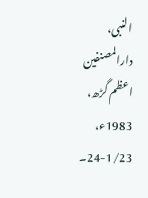النبی، دارالمصنفین اعظم گڑھ، 1983ء، 1/23-24۔